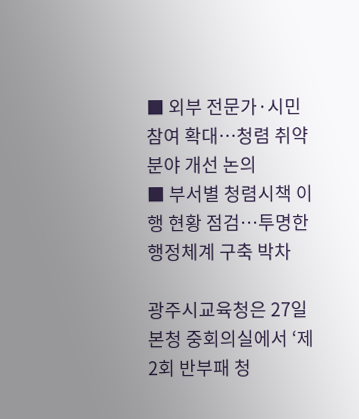■ 외부 전문가·시민 참여 확대…청렴 취약 분야 개선 논의
■ 부서별 청렴시책 이행 현황 점검…투명한 행정체계 구축 박차

광주시교육청은 27일 본청 중회의실에서 ‘제2회 반부패 청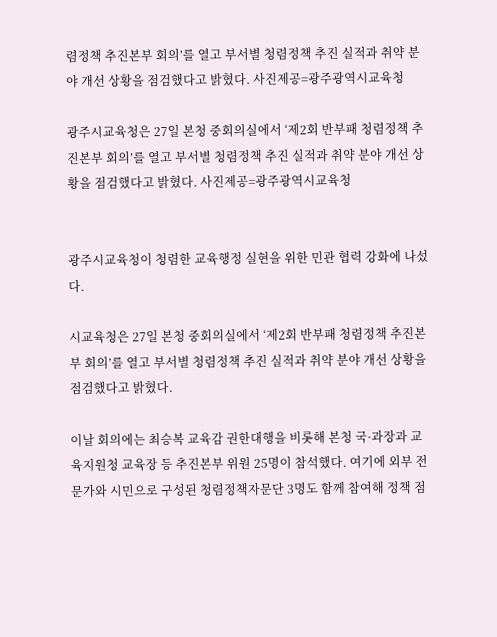렴정책 추진본부 회의’를 열고 부서별 청렴정책 추진 실적과 취약 분야 개선 상황을 점검했다고 밝혔다. 사진제공=광주광역시교육청

광주시교육청은 27일 본청 중회의실에서 ‘제2회 반부패 청렴정책 추진본부 회의’를 열고 부서별 청렴정책 추진 실적과 취약 분야 개선 상황을 점검했다고 밝혔다. 사진제공=광주광역시교육청


광주시교육청이 청렴한 교육행정 실현을 위한 민관 협력 강화에 나섰다.

시교육청은 27일 본청 중회의실에서 ‘제2회 반부패 청렴정책 추진본부 회의’를 열고 부서별 청렴정책 추진 실적과 취약 분야 개선 상황을 점검했다고 밝혔다.

이날 회의에는 최승복 교육감 권한대행을 비롯해 본청 국·과장과 교육지원청 교육장 등 추진본부 위원 25명이 참석했다. 여기에 외부 전문가와 시민으로 구성된 청렴정책자문단 3명도 함께 참여해 정책 점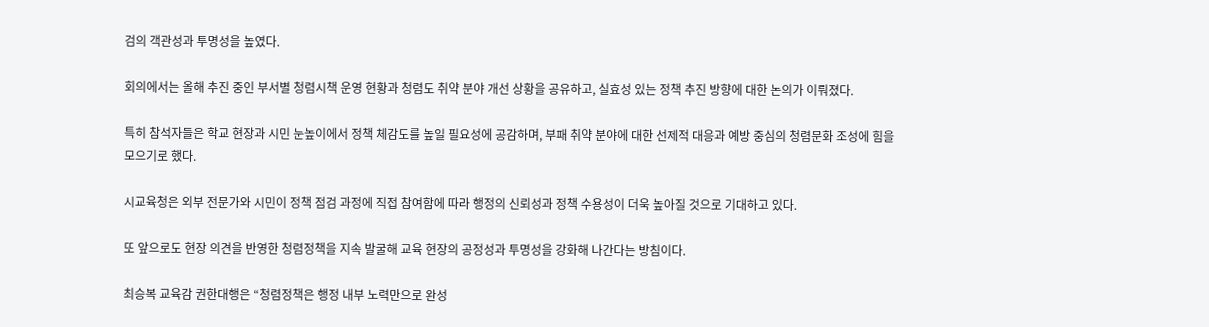검의 객관성과 투명성을 높였다.

회의에서는 올해 추진 중인 부서별 청렴시책 운영 현황과 청렴도 취약 분야 개선 상황을 공유하고, 실효성 있는 정책 추진 방향에 대한 논의가 이뤄졌다.

특히 참석자들은 학교 현장과 시민 눈높이에서 정책 체감도를 높일 필요성에 공감하며, 부패 취약 분야에 대한 선제적 대응과 예방 중심의 청렴문화 조성에 힘을 모으기로 했다.

시교육청은 외부 전문가와 시민이 정책 점검 과정에 직접 참여함에 따라 행정의 신뢰성과 정책 수용성이 더욱 높아질 것으로 기대하고 있다.

또 앞으로도 현장 의견을 반영한 청렴정책을 지속 발굴해 교육 현장의 공정성과 투명성을 강화해 나간다는 방침이다.

최승복 교육감 권한대행은 “청렴정책은 행정 내부 노력만으로 완성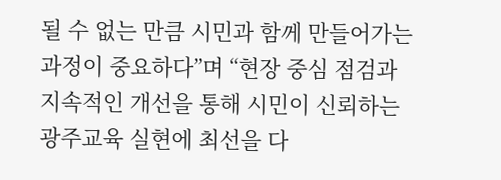될 수 없는 만큼 시민과 함께 만들어가는 과정이 중요하다”며 “현장 중심 점검과 지속적인 개선을 통해 시민이 신뢰하는 광주교육 실현에 최선을 다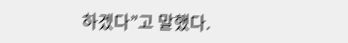하겠다”고 말했다.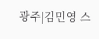광주|김민영 스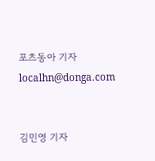포츠동아 기자 localhn@donga.com


김민영 기자